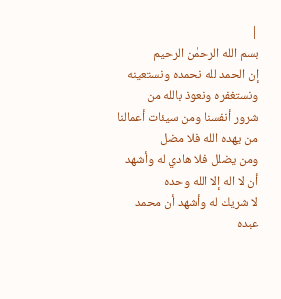|
بسم الله الرحمٰن الرحيم
إن الحمد لله نحمده ونستعينه ونستغفره ونعوذ بالله من
شرور أنفسنا ومن سيئات أعمالنا من يهده الله فلا مضل
ومن يضلل فلا هادي له وأشهد أن لا اله إلا الله وحده
لا شريك له وأشهد أن محمد عبده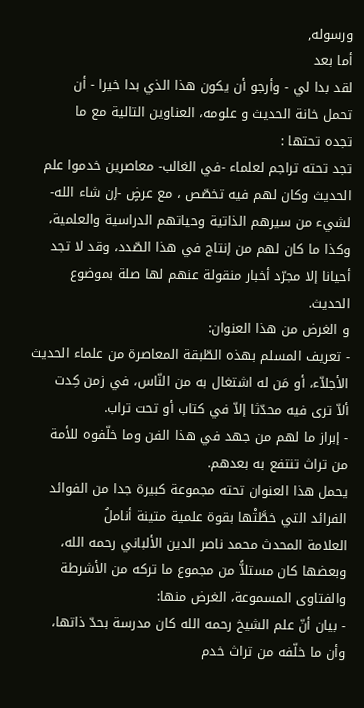ورسوله,
أما بعد
لقد بدا لي - وأرجو أن يكون هذا الذي بدا خيرا - أن
تحمل خانة الحديث و علومه، العناوين التالية مع ما
تجده تحتها :
تجد تحته تراجم لعلماء -في الغالب- معاصرين خدموا علم
الحديث وكان لهم فيه تخصّص ، مع عرضٍ -إن شاء الله-
لشيء من سيرهم الذاتية وحياتهم الدراسية والعلمية،
وكذا ما كان لهم من إنتاج في هذا الصّدد، وقد لا تجد
أحيانا إلا مجرّد أخبار منقولة عنهم لها صلة بموضوع
الحديث.
و الغرض من هذا العنوان:
- تعريف المسلم بهذه الطّبقة المعاصرة من علماء الحديث
الأجلاّء، أو مَن له اشتغال به من النّاس، في زمن كِدت
ألاّ ترى فيه محدّثا إلاّ في كتاب أو تحت تراب.
- إبراز ما لهم من جهد في هذا الفن وما خلّفوه للأمة
من تراث تنتفع به بعدهم.
يحمل هذا العنوان تحته مجموعة كبيرة جدا من الفوائد
الفرائد التي خطَّتْها بقوة علمية متينة أناملُ
العلامة المحدث محمد ناصر الدين الألباني رحمه الله،
وبعضها كان مستلاًّ من مجموع ما تركه من الأشرطة
والفتاوى المسموعة، الغرض منها:
- بيان أنّ علم الشيخ رحمه الله كان مدرسة بحدّ ذاتها،
وأن ما خلّفه من تراث خدم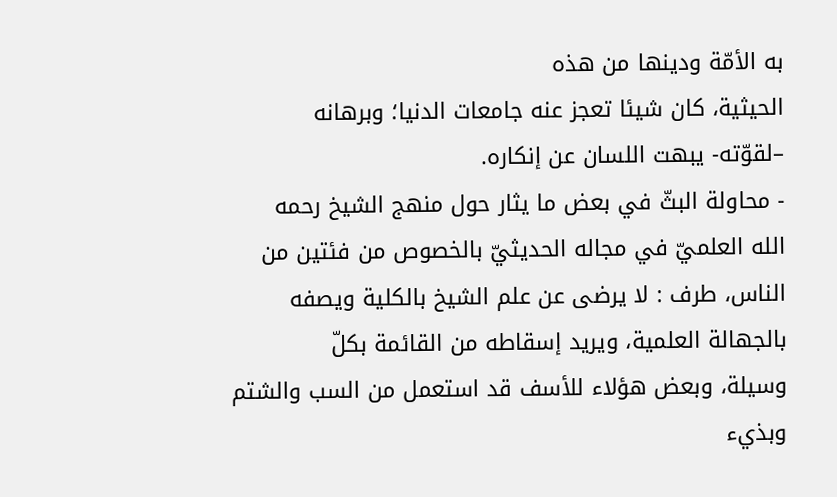به الأمّة ودينها من هذه
الحيثية، كان شيئا تعجز عنه جامعات الدنيا؛ وبرهانه
–لقوّته- يبهت اللسان عن إنكاره.
- محاولة البثّ في بعض ما يثار حول منهج الشيخ رحمه
الله العلميّ في مجاله الحديثيّ بالخصوص من فئتين من
الناس، طرف : لا يرضى عن علم الشيخ بالكلية ويصفه
بالجهالة العلمية، ويريد إسقاطه من القائمة بكلّ
وسيلة، وبعض هؤلاء للأسف قد استعمل من السب والشتم
وبذيء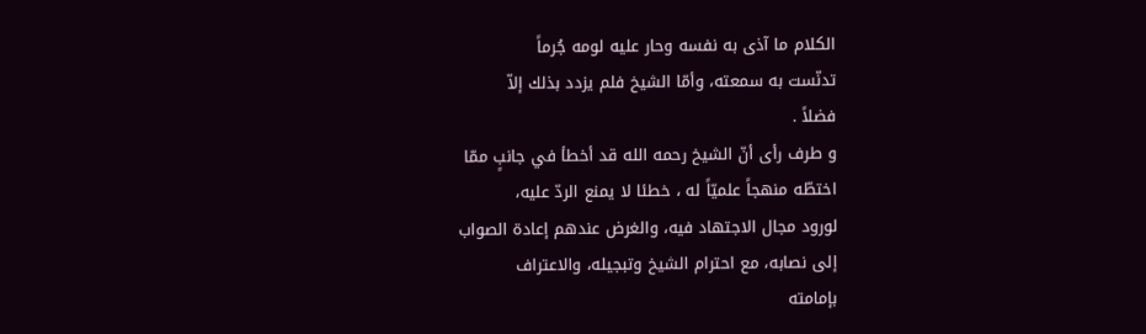الكلام ما آذى به نفسه وحار عليه لومه جُرماً
تدنّست به سمعته، وأمّا الشيخ فلم يزدد بذلك إلاّ
فضلاً .
و طرف رأى أنّ الشيخ رحمه الله قد أخطأ في جانبٍ ممّا
اختطّه منهجاً علميّاً له ، خطئا لا يمنع الردّ عليه،
لورود مجال الاجتهاد فيه، والغرض عندهم إعادة الصواب
إلى نصابه، مع احترام الشيخ وتبجيله، والاعتراف
بإمامته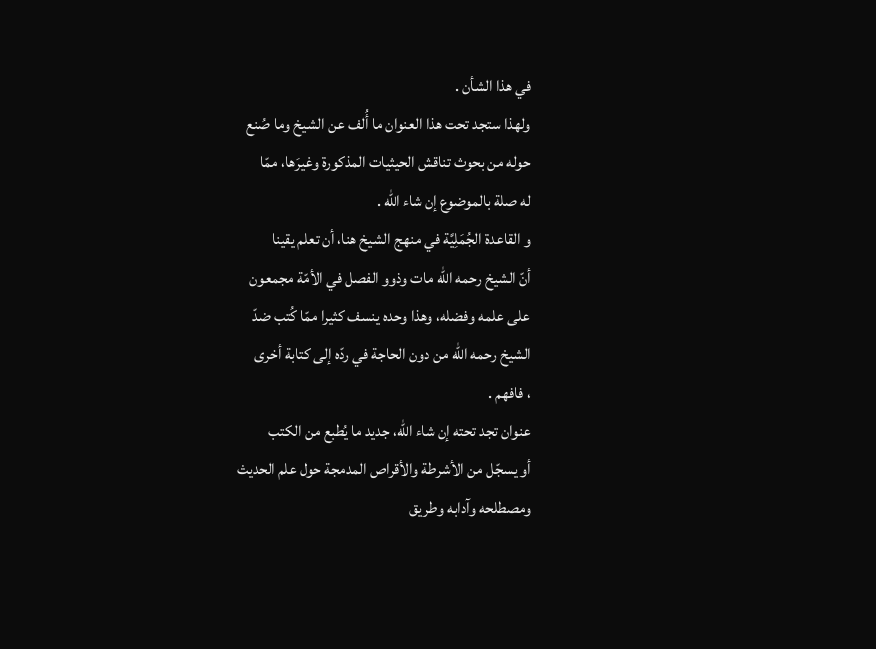في هذا الشأن .
ولهذا ستجد تحت هذا العنوان ما أُلف عن الشيخ وما صُنع
حوله من بحوث تناقش الحيثيات المذكورة وغيرَها، ممّا
له صلة بالموضوع إن شاء الله .
و القاعدة الجُمَلِيَّة في منهج الشيخ هنا، أن تعلم يقينا
أنّ الشيخ رحمه الله مات وذوو الفصل في الأمّة مجمعون
على علمه وفضله، وهذا وحده ينسف كثيرا ممّا كُتب ضدّ
الشيخ رحمه الله من دون الحاجة في ردّه إلى كتابة أخرى
، فافهم .
عنوان تجد تحته إن شاء الله، جديد ما يُطبع من الكتب
أو يسجّل من الأشرطة والأقراص المدمجة حول علم الحديث
ومصطلحه وآدابه وطريق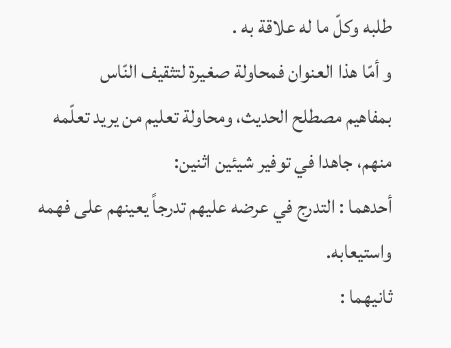طلبه وكلّ ما له علاقة به .
و أمّا هذا العنوان فمحاولة صغيرة لتثقيف النّاس
بمفاهيم مصطلح الحديث، ومحاولة تعليم من يريد تعلّمه
منهم، جاهدا في توفير شيئين اثنين:
أحدهما : التدرج في عرضه عليهم تدرجاً يعينهم على فهمه
واستيعابه.
ثانيهما :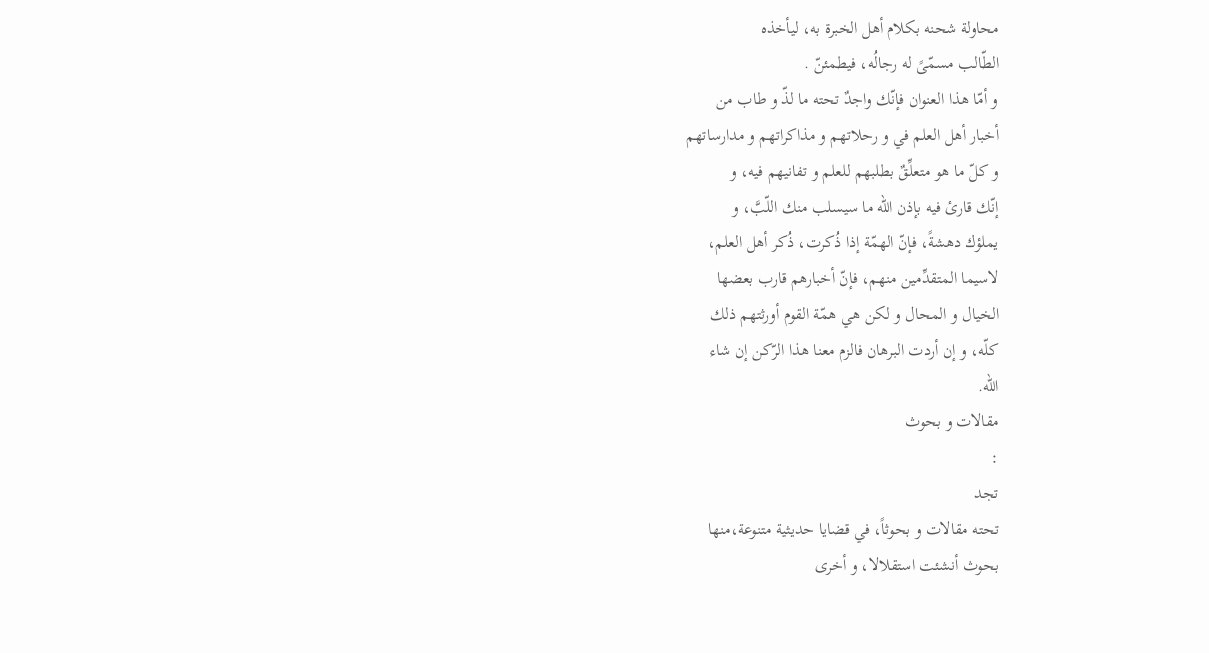محاولة شحنه بكلام أهل الخبرة به، ليأخذه
الطّالب مسمّىً له رجالُه، فيطمئنّ .
و أمّا هذا العنوان فإنّك واجدٌ تحته ما لذّ و طاب من
أخبار أهل العلم في و رحلاتهم و مذاكراتهم و مدارساتهم
و كلّ ما هو متعلِّقٌ بطلبهم للعلم و تفانيهم فيه، و
إنّك قارئ فيه بإذن الله ما سيسلب منك اللّبَّ، و
يملؤك دهشةً، فإنّ الهمّة إذا ذُكرت، ذُكر أهل العلم،
لاسيما المتقدِّمين منهم، فإنّ أخبارهم قارب بعضها
الخيال و المحال و لكن هي همّة القوم أورثتهم ذلك
كلّه، و إن أردت البرهان فالزم معنا هذا الرّكن إن شاء
الله.
مقالات و بحوث
:
تجد
تحته مقالات و بحوثاً، في قضايا حديثية متنوعة،منها
بحوث أنشئت استقلالا، و أخرى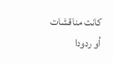كانت مناقشات أو ردودا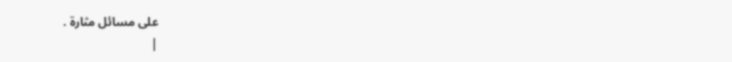على مسائل مثارة .
|